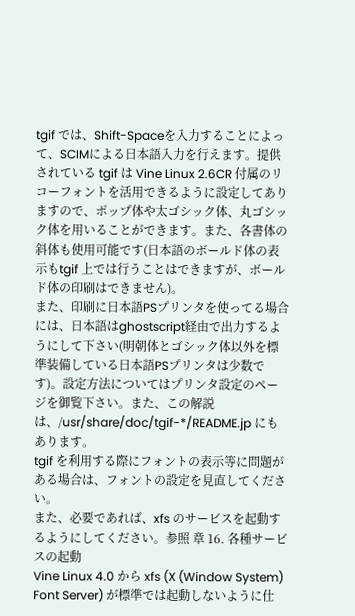tgif では、Shift-Spaceを入力することによって、SCIMによる日本語入力を行えます。提供されている tgif は Vine Linux 2.6CR 付属のリコーフォントを活用できるように設定してありますので、ポップ体や太ゴシック体、丸ゴシック体を用いることができます。また、各書体の斜体も使用可能です(日本語のボールド体の表示もtgif 上では行うことはできますが、ボールド体の印刷はできません)。
また、印刷に日本語PSプリンタを使ってる場合には、日本語はghostscript経由で出力するようにして下さい(明朝体とゴシック体以外を標準装備している日本語PSプリンタは少数です)。設定方法についてはプリンタ設定のページを御覧下さい。また、この解説は、/usr/share/doc/tgif-*/README.jp にもあります。
tgif を利用する際にフォントの表示等に問題がある場合は、フォントの設定を見直してください。
また、必要であれば、xfs のサービスを起動するようにしてください。参照 章 16. 各種サービスの起動
Vine Linux 4.0 から xfs (X (Window System) Font Server) が標準では起動しないように仕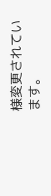様変更されています。